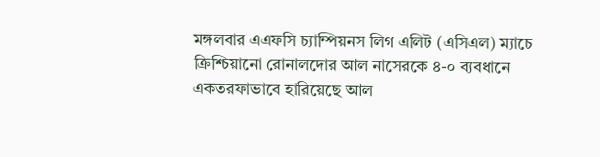মঙ্গলবার এএফসি চ্যাম্পিয়নস লিগ এলিট (এসিএল) ম্যাচে ক্রিশ্চিয়ানো রোনালদোর আল নাসেরকে ৪-০ ব্যবধানে একতরফাভাবে হারিয়েছে আল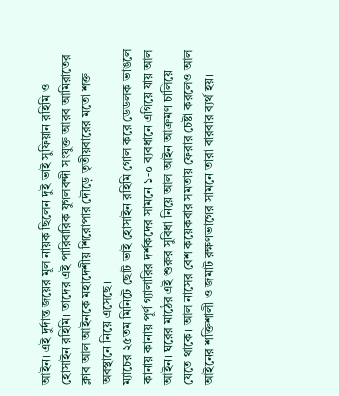আইন। এই দুর্দান্ত জয়ের মূল নায়ক ছিলেন দুই ভাই সুফিয়ান রহিমি ও হোসাইন রহিমি। তাদের এই পারিবারিক যুগলবন্দী সংযুক্ত আরব আমিরাতের ক্লাব আল আইনকে মহাদেশীয় শিরোপার দৌড়ে তৃতীয়বারের মতো শক্ত অবস্থানে নিয়ে এসেছে।
ম্যাচের ২৫তম মিনিটে ছোট ভাই হোসাইন রহিমি গোল করে ডেডলক ভাঙলে কানায় কানায় পূর্ণ গ্যালারির দর্শকদের সামনে ১-০ ব্যবধানে এগিয়ে যায় আল আইন। ঘরের মাঠের এই শুরুর সুবিধা নিয়ে আল আইন আক্রমণ চালিয়ে যেতে থাকে। আল নাসের বেশ কয়েকবার সমতায় ফেরার চেষ্টা করলেও আল আইনের শক্তিশালী ও জমাট রক্ষণভাগের সামনে তারা বারবার ব্যর্থ হয়।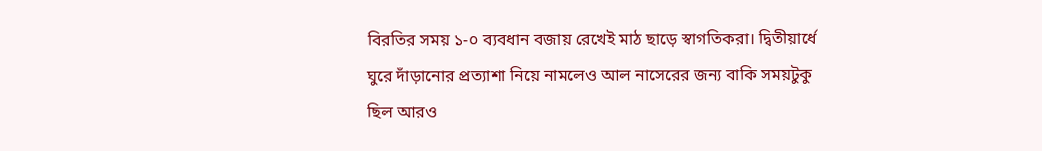বিরতির সময় ১-০ ব্যবধান বজায় রেখেই মাঠ ছাড়ে স্বাগতিকরা। দ্বিতীয়ার্ধে ঘুরে দাঁড়ানোর প্রত্যাশা নিয়ে নামলেও আল নাসেরের জন্য বাকি সময়টুকু ছিল আরও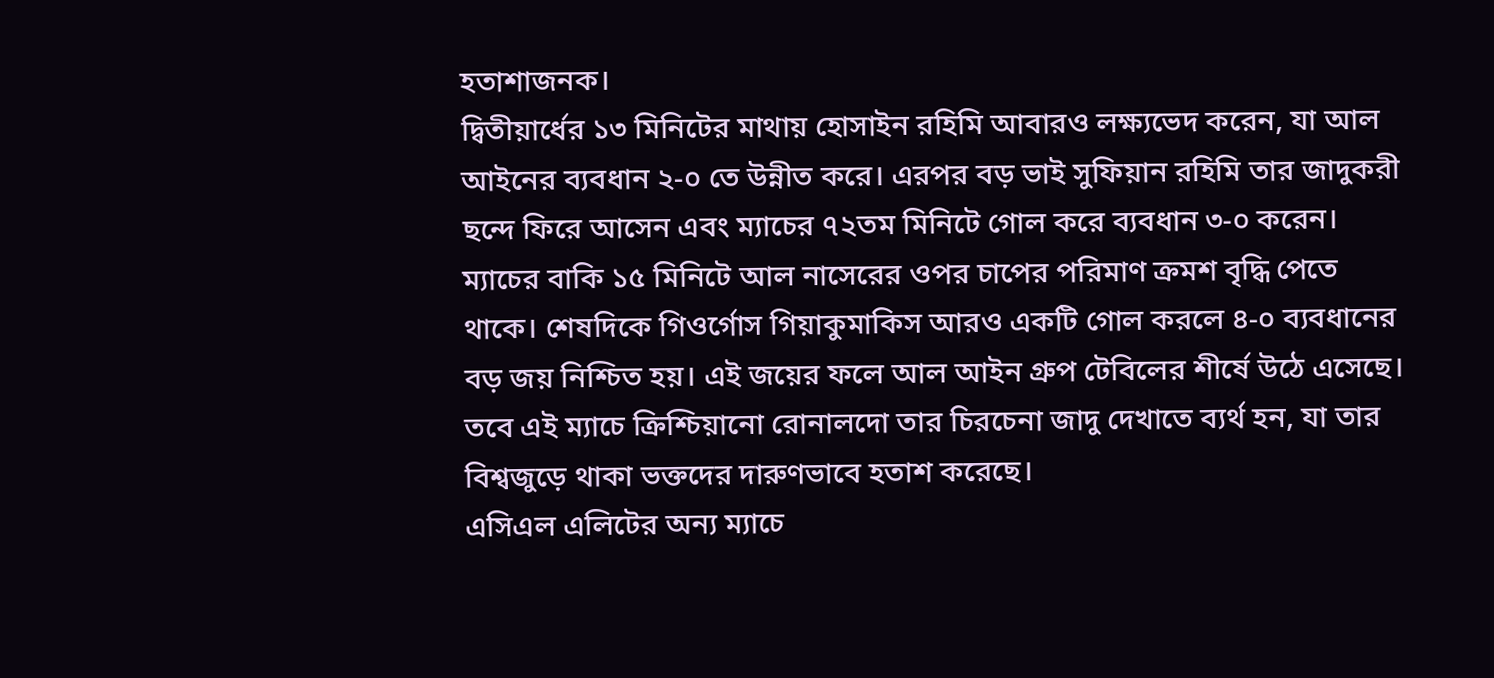হতাশাজনক।
দ্বিতীয়ার্ধের ১৩ মিনিটের মাথায় হোসাইন রহিমি আবারও লক্ষ্যভেদ করেন, যা আল আইনের ব্যবধান ২-০ তে উন্নীত করে। এরপর বড় ভাই সুফিয়ান রহিমি তার জাদুকরী ছন্দে ফিরে আসেন এবং ম্যাচের ৭২তম মিনিটে গোল করে ব্যবধান ৩-০ করেন। ম্যাচের বাকি ১৫ মিনিটে আল নাসেরের ওপর চাপের পরিমাণ ক্রমশ বৃদ্ধি পেতে থাকে। শেষদিকে গিওর্গোস গিয়াকুমাকিস আরও একটি গোল করলে ৪-০ ব্যবধানের বড় জয় নিশ্চিত হয়। এই জয়ের ফলে আল আইন গ্রুপ টেবিলের শীর্ষে উঠে এসেছে। তবে এই ম্যাচে ক্রিশ্চিয়ানো রোনালদো তার চিরচেনা জাদু দেখাতে ব্যর্থ হন, যা তার বিশ্বজুড়ে থাকা ভক্তদের দারুণভাবে হতাশ করেছে।
এসিএল এলিটের অন্য ম্যাচে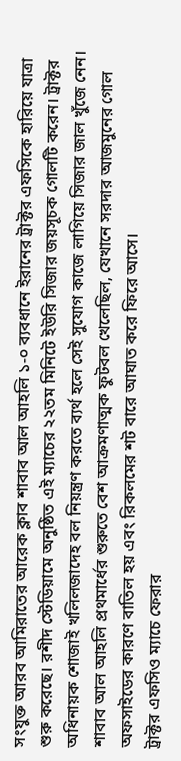সংযুক্ত আরব আমিরাতের আরেক ক্লাব শাবাব আল আহলি ১-০ ব্যবধানে ইরানের ট্রাক্টর এফসিকে হারিয়ে যাত্রা শুরু করেছে। রশীদ স্টেডিয়ামে অনুষ্ঠিত এই ম্যাচের ২২তম মিনিটে ইউরি সিজার জয়সূচক গোলটি করেন। ট্রাক্টর অধিনায়ক শোজাই খলিলজাদেহ বল নিয়ন্ত্রণ করতে ব্যর্থ হলে সেই সুযোগ কাজে লাগিয়ে সিজার জাল খুঁজে নেন। শাবাব আল আহলি প্রথমার্ধের শুরুতে বেশ আক্রমণাত্মক ফুটবল খেলেছিল, যেখানে সরদার আজমুনের গোল অফসাইডের কারণে বাতিল হয় এবং রিকলমের শট বারে আঘাত করে ফিরে আসে।
ট্রাক্টর এফসিও ম্যাচে ফেরার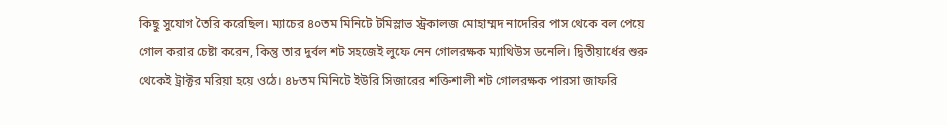কিছু সুযোগ তৈরি করেছিল। ম্যাচের ৪০তম মিনিটে টমিস্লাভ স্ট্রকালজ মোহাম্মদ নাদেরির পাস থেকে বল পেয়ে গোল করার চেষ্টা করেন, কিন্তু তার দুর্বল শট সহজেই লুফে নেন গোলরক্ষক ম্যাথিউস ডনেলি। দ্বিতীয়ার্ধের শুরু থেকেই ট্রাক্টর মরিয়া হয়ে ওঠে। ৪৮তম মিনিটে ইউরি সিজারের শক্তিশালী শট গোলরক্ষক পারসা জাফরি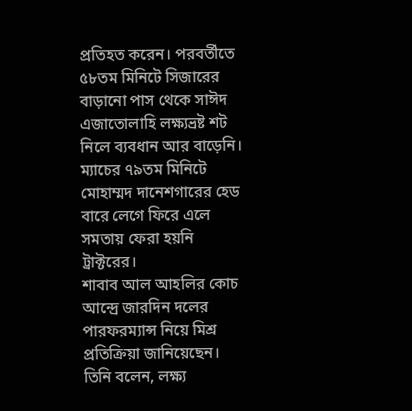প্রতিহত করেন। পরবর্তীতে ৫৮তম মিনিটে সিজারের বাড়ানো পাস থেকে সাঈদ এজাতোলাহি লক্ষ্যভ্রষ্ট শট নিলে ব্যবধান আর বাড়েনি। ম্যাচের ৭৯তম মিনিটে মোহাম্মদ দানেশগারের হেড বারে লেগে ফিরে এলে সমতায় ফেরা হয়নি ট্রাক্টরের।
শাবাব আল আহলির কোচ আন্দ্রে জারদিন দলের পারফরম্যান্স নিয়ে মিশ্র প্রতিক্রিয়া জানিয়েছেন। তিনি বলেন, লক্ষ্য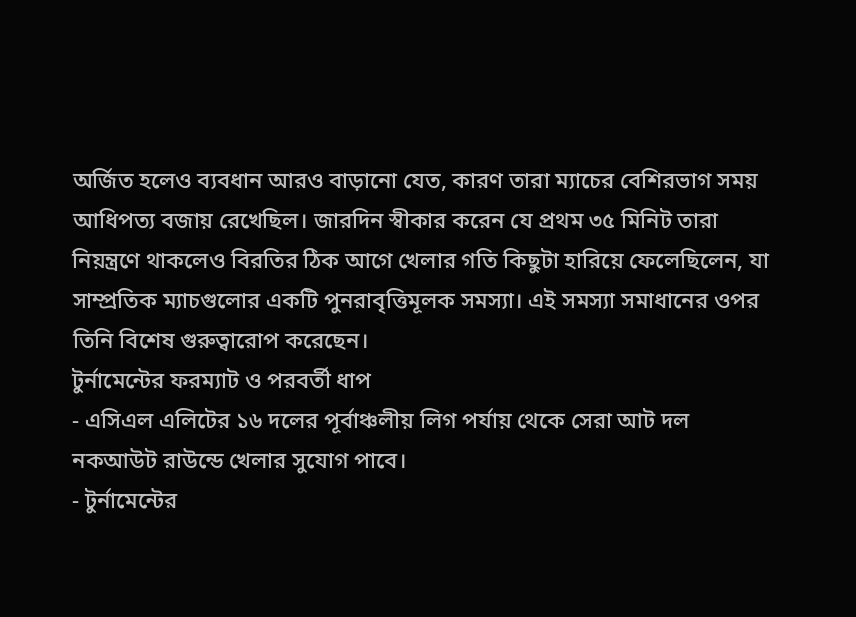অর্জিত হলেও ব্যবধান আরও বাড়ানো যেত, কারণ তারা ম্যাচের বেশিরভাগ সময় আধিপত্য বজায় রেখেছিল। জারদিন স্বীকার করেন যে প্রথম ৩৫ মিনিট তারা নিয়ন্ত্রণে থাকলেও বিরতির ঠিক আগে খেলার গতি কিছুটা হারিয়ে ফেলেছিলেন, যা সাম্প্রতিক ম্যাচগুলোর একটি পুনরাবৃত্তিমূলক সমস্যা। এই সমস্যা সমাধানের ওপর তিনি বিশেষ গুরুত্বারোপ করেছেন।
টুর্নামেন্টের ফরম্যাট ও পরবর্তী ধাপ
- এসিএল এলিটের ১৬ দলের পূর্বাঞ্চলীয় লিগ পর্যায় থেকে সেরা আট দল নকআউট রাউন্ডে খেলার সুযোগ পাবে।
- টুর্নামেন্টের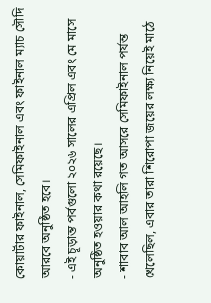কোয়ার্টার ফাইনাল, সেমিফাইনাল এবং ফাইনাল ম্যাচ সৌদি আরবে অনুষ্ঠিত হবে।
- এই চূড়ান্ত পর্বগুলো ২০২৬ সালের এপ্রিল এবং মে মাসে অনুষ্ঠিত হওয়ার কথা রয়েছে।
- শাবাব আল আহলি গত আসরে সেমিফাইনাল পর্যন্ত খেলেছিল, এবার তারা শিরোপা জয়ের লক্ষ্য নিয়েই মাঠে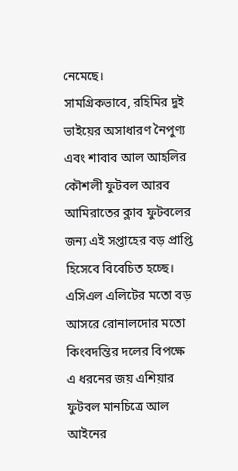নেমেছে।
সামগ্রিকভাবে, রহিমির দুই ভাইয়ের অসাধারণ নৈপুণ্য এবং শাবাব আল আহলির কৌশলী ফুটবল আরব আমিরাতের ক্লাব ফুটবলের জন্য এই সপ্তাহের বড় প্রাপ্তি হিসেবে বিবেচিত হচ্ছে। এসিএল এলিটের মতো বড় আসরে রোনালদোর মতো কিংবদন্তির দলের বিপক্ষে এ ধরনের জয় এশিয়ার ফুটবল মানচিত্রে আল আইনের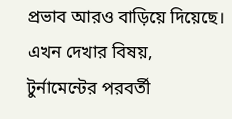প্রভাব আরও বাড়িয়ে দিয়েছে। এখন দেখার বিষয়, টুর্নামেন্টের পরবর্তী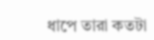ধাপে তারা কতটা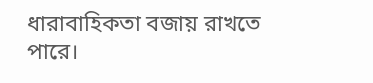ধারাবাহিকতা বজায় রাখতে পারে।